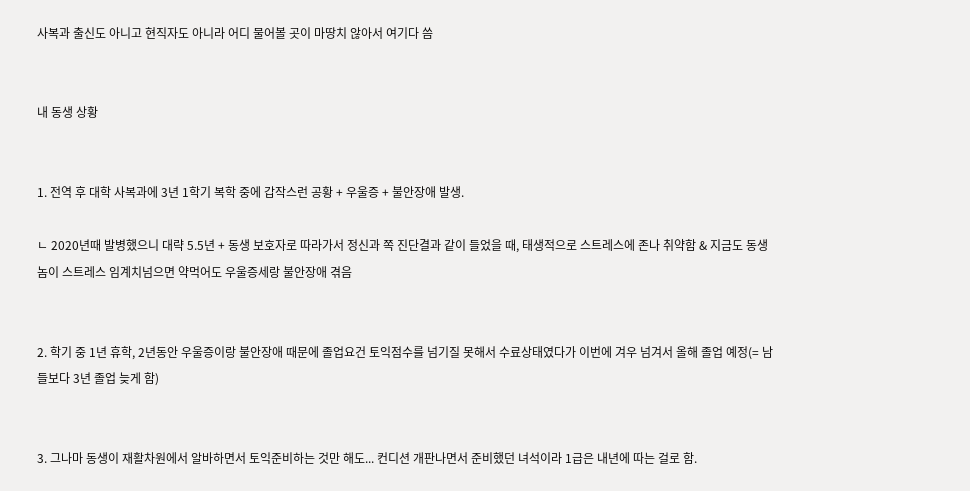사복과 출신도 아니고 현직자도 아니라 어디 물어볼 곳이 마땅치 않아서 여기다 씀


내 동생 상황


1. 전역 후 대학 사복과에 3년 1학기 복학 중에 갑작스런 공황 + 우울증 + 불안장애 발생.

ㄴ 2020년때 발병했으니 대략 5.5년 + 동생 보호자로 따라가서 정신과 쪽 진단결과 같이 들었을 때, 태생적으로 스트레스에 존나 취약함 & 지금도 동생놈이 스트레스 임계치넘으면 약먹어도 우울증세랑 불안장애 겪음


2. 학기 중 1년 휴학, 2년동안 우울증이랑 불안장애 때문에 졸업요건 토익점수를 넘기질 못해서 수료상태였다가 이번에 겨우 넘겨서 올해 졸업 예정(= 남들보다 3년 졸업 늦게 함)


3. 그나마 동생이 재활차원에서 알바하면서 토익준비하는 것만 해도... 컨디션 개판나면서 준비했던 녀석이라 1급은 내년에 따는 걸로 함.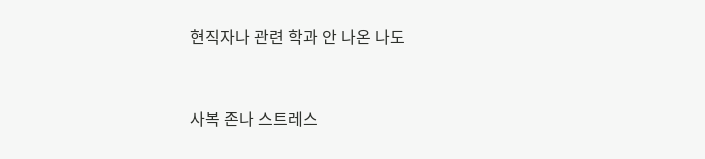현직자나 관련 학과 안 나온 나도


사복 존나 스트레스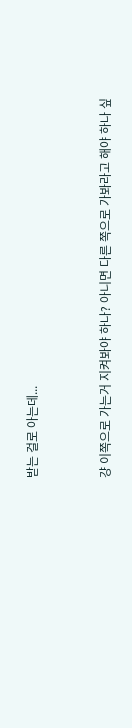받는 걸로 아는데...


걍 이쪽으로 가는거 지켜봐야 하나? 아니면 다른 쪽으로 가봐라고 해야 하나 싶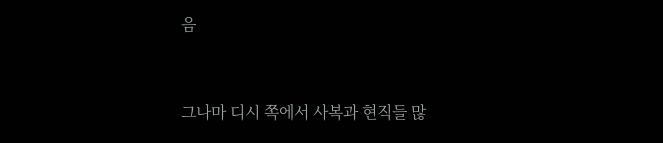음


그나마 디시 쪽에서 사복과 현직들 많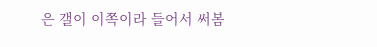은 갤이 이쪽이라 들어서 써봄